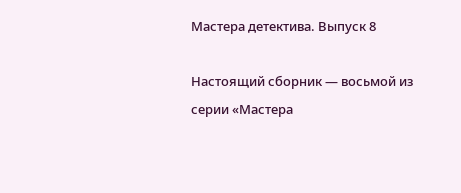Мастера детектива. Выпуск 8

Настоящий сборник — восьмой из серии «Мастера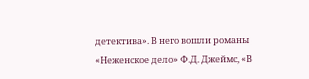детектива». В него вошли романы «Неженское дело» Ф.Д. Джеймс, «В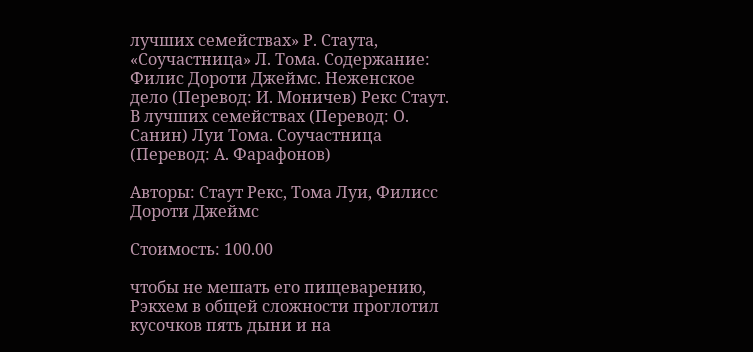лучших семействах» Р. Стаута, «Соучастница» Л. Тома. Содержание: Филис Дороти Джеймс. Неженское дело (Перевод: И. Моничев) Рекс Стаут. В лучших семействах (Перевод: О. Санин) Луи Тома. Соучастница (Перевод: А. Фарафонов)

Авторы: Стаут Рекс, Тома Луи, Филисс Дороти Джеймс

Стоимость: 100.00

чтобы не мешать его пищеварению, Рэкхем в общей сложности проглотил кусочков пять дыни и на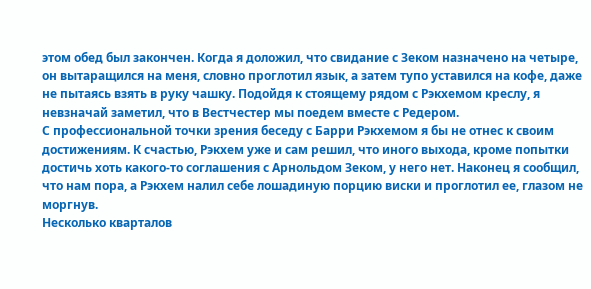этом обед был закончен. Когда я доложил, что свидание с Зеком назначено на четыре, он вытаращился на меня, словно проглотил язык, а затем тупо уставился на кофе, даже не пытаясь взять в руку чашку. Подойдя к стоящему рядом с Рэкхемом креслу, я невзначай заметил, что в Вестчестер мы поедем вместе с Редером.
С профессиональной точки зрения беседу с Барри Рэкхемом я бы не отнес к своим достижениям. К счастью, Рэкхем уже и сам решил, что иного выхода, кроме попытки достичь хоть какого-то соглашения с Арнольдом Зеком, у него нет. Наконец я сообщил, что нам пора, а Рэкхем налил себе лошадиную порцию виски и проглотил ее, глазом не моргнув.
Несколько кварталов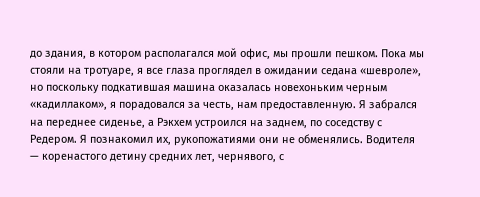до здания, в котором располагался мой офис, мы прошли пешком. Пока мы стояли на тротуаре, я все глаза проглядел в ожидании седана «шевроле», но поскольку подкатившая машина оказалась новехоньким черным «кадиллаком», я порадовался за честь, нам предоставленную. Я забрался на переднее сиденье, а Рэкхем устроился на заднем, по соседству с Редером. Я познакомил их, рукопожатиями они не обменялись. Водителя — коренастого детину средних лет, чернявого, с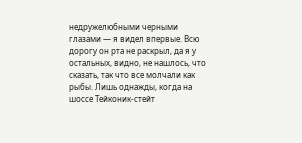недружелюбными черными глазами — я видел впервые. Всю дорогу он рта не раскрыл, да я у остальных, видно, не нашлось, что сказать, так что все молчали как рыбы. Лишь однажды, когда на шоссе Тейконик-стейт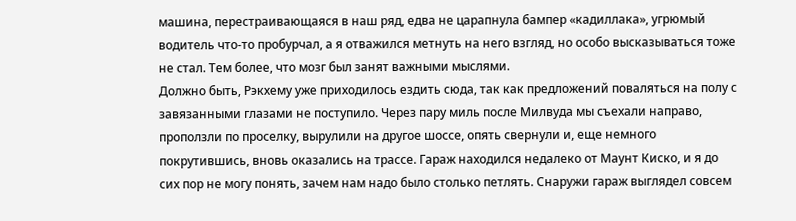машина, перестраивающаяся в наш ряд, едва не царапнула бампер «кадиллака», угрюмый водитель что-то пробурчал, а я отважился метнуть на него взгляд, но особо высказываться тоже не стал. Тем более, что мозг был занят важными мыслями.
Должно быть, Рэкхему уже приходилось ездить сюда, так как предложений поваляться на полу с завязанными глазами не поступило. Через пару миль после Милвуда мы съехали направо, проползли по проселку, вырулили на другое шоссе, опять свернули и, еще немного покрутившись, вновь оказались на трассе. Гараж находился недалеко от Маунт Киско, и я до сих пор не могу понять, зачем нам надо было столько петлять. Снаружи гараж выглядел совсем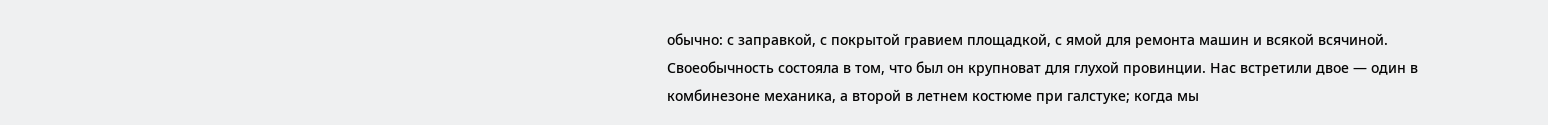обычно: с заправкой, с покрытой гравием площадкой, с ямой для ремонта машин и всякой всячиной. Своеобычность состояла в том, что был он крупноват для глухой провинции. Нас встретили двое — один в комбинезоне механика, а второй в летнем костюме при галстуке; когда мы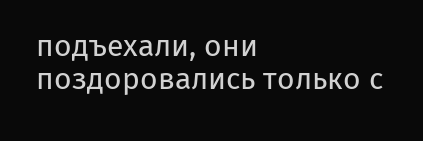подъехали, они поздоровались только с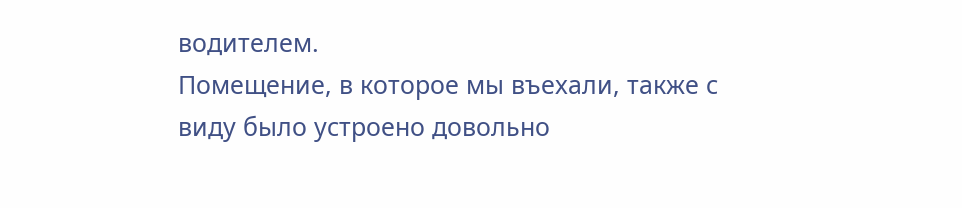водителем.
Помещение, в которое мы въехали, также с виду было устроено довольно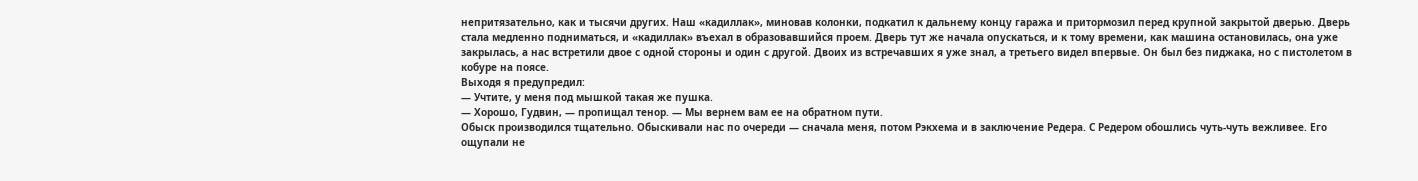непритязательно, как и тысячи других. Наш «кадиллак», миновав колонки, подкатил к дальнему концу гаража и притормозил перед крупной закрытой дверью. Дверь стала медленно подниматься, и «кадиллак» въехал в образовавшийся проем. Дверь тут же начала опускаться, и к тому времени, как машина остановилась, она уже закрылась, а нас встретили двое с одной стороны и один с другой. Двоих из встречавших я уже знал, а третьего видел впервые. Он был без пиджака, но с пистолетом в кобуре на поясе.
Выходя я предупредил:
— Учтите, у меня под мышкой такая же пушка.
— Хорошо, Гудвин, — пропищал тенор. — Мы вернем вам ее на обратном пути.
Обыск производился тщательно. Обыскивали нас по очереди — сначала меня, потом Рэкхема и в заключение Редера. С Редером обошлись чуть-чуть вежливее. Его ощупали не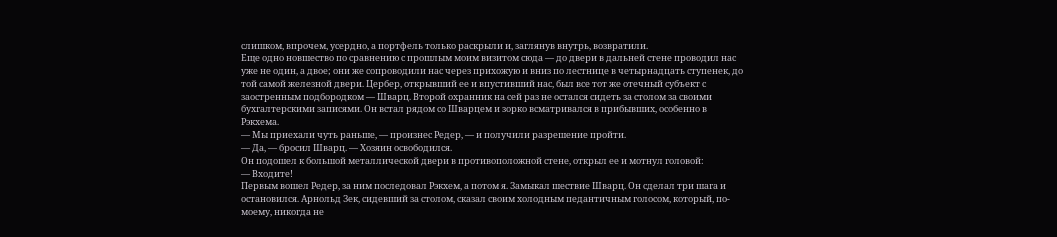слишком, впрочем, усердно, а портфель только раскрыли и, заглянув внутрь, возвратили.
Еще одно новшество по сравнению с прошлым моим визитом сюда — до двери в дальней стене проводил нас уже не один, а двое; они же сопроводили нас через прихожую и вниз по лестнице в четырнадцать ступенек, до той самой железной двери. Цербер, открывший ее и впустивший нас, был все тот же отечный субъект с заостренным подбородком — Шварц. Второй охранник на сей раз не остался сидеть за столом за своими бухгалтерскими записями. Он встал рядом со Шварцем и зорко всматривался в прибывших, особенно в Рэкхема.
— Мы приехали чуть раньше, — произнес Редер, — и получили разрешение пройти.
— Да, — бросил Шварц. — Хозяин освободился.
Он подошел к большой металлической двери в противоположной стене, открыл ее и мотнул головой:
— Входите!
Первым вошел Редер, за ним последовал Рэкхем, а потом я. Замыкал шествие Шварц. Он сделал три шага и остановился. Арнольд Зек, сидевший за столом, сказал своим холодным педантичным голосом, который, по-моему, никогда не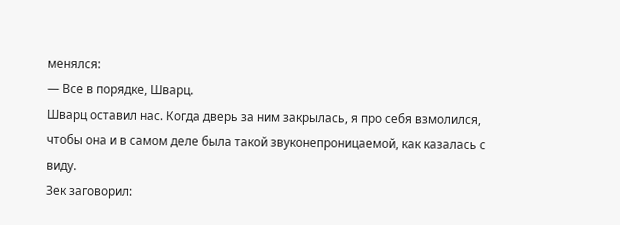менялся:
— Все в порядке, Шварц.
Шварц оставил нас. Когда дверь за ним закрылась, я про себя взмолился, чтобы она и в самом деле была такой звуконепроницаемой, как казалась с виду.
Зек заговорил: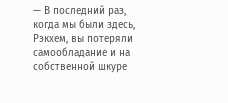— В последний раз, когда мы были здесь, Рэкхем, вы потеряли самообладание и на собственной шкуре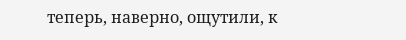теперь, наверно, ощутили, к